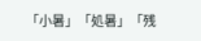「小暑」「処暑」「残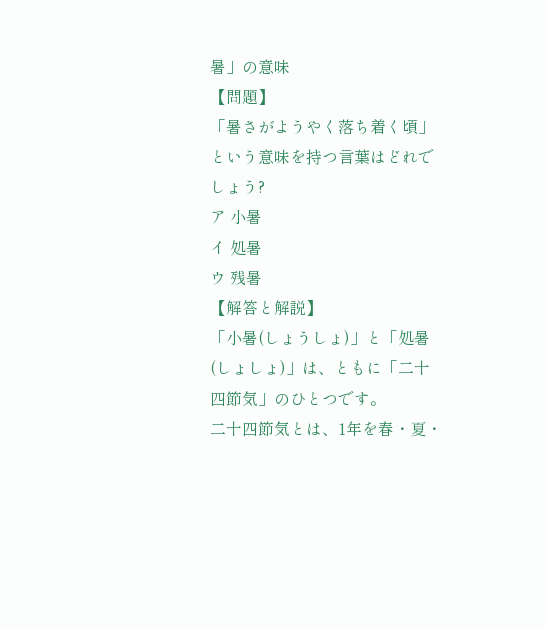暑」の意味
【問題】
「暑さがようやく落ち着く頃」という意味を持つ言葉はどれでしょう?
ア 小暑
イ 処暑
ウ 残暑
【解答と解説】
「小暑(しょうしょ)」と「処暑(しょしょ)」は、ともに「二十四節気」のひとつです。
二十四節気とは、1年を春・夏・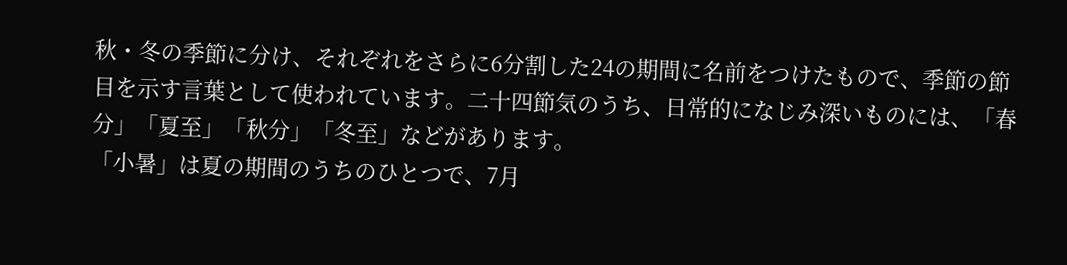秋・冬の季節に分け、それぞれをさらに6分割した24の期間に名前をつけたもので、季節の節目を示す言葉として使われています。二十四節気のうち、日常的になじみ深いものには、「春分」「夏至」「秋分」「冬至」などがあります。
「小暑」は夏の期間のうちのひとつで、7月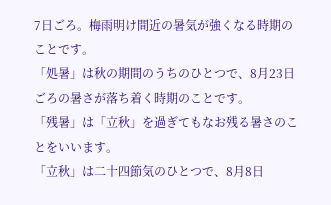7日ごろ。梅雨明け間近の暑気が強くなる時期のことです。
「処暑」は秋の期間のうちのひとつで、8月23日ごろの暑さが落ち着く時期のことです。
「残暑」は「立秋」を過ぎてもなお残る暑さのことをいいます。
「立秋」は二十四節気のひとつで、8月8日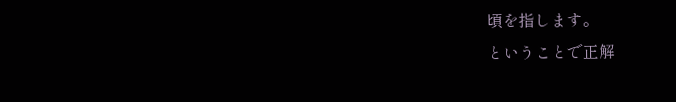頃を指します。
ということで正解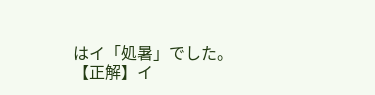はイ「処暑」でした。
【正解】イ